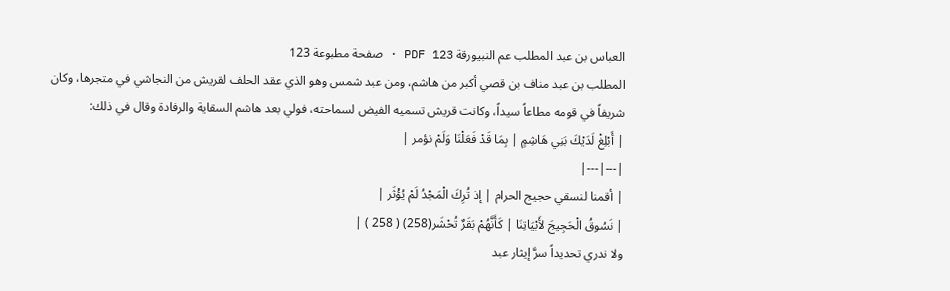العباس بن عبد المطلب عم النبيورقة PDF 123 · صفحة مطبوعة 123
المطلب بن عبد مناف بن قصي أكبر من هاشم، ومن عبد شمس وهو الذي عقد الحلف لقريش من النجاشي في متجرها، وكان شريفاً في قومه مطاعاً سيداً، وكانت قريش تسميه الفيض لسماحته، فولي بعد هاشم السقاية والرفادة وقال في ذلك:
| أَبْلِغْ لَدَيْكَ بَنِي هَاشِمٍ | بِمَا قَدْ فَعَلْنَا وَلَمْ نؤمر |
|---|---|
| أقمنا لنسقي حجيج الحرام | إذ تُرِكَ الْمَجْدُ لَمْ يُؤْثَر |
| نَسُوقُ الْحَجِيجَ لأَبْيَاتِنَا | كَأَنَّهُمْ بَقَرٌ تُحْشَر(258) ( 258 ) |
ولا ندري تحديداً سرَّ إيثار عبد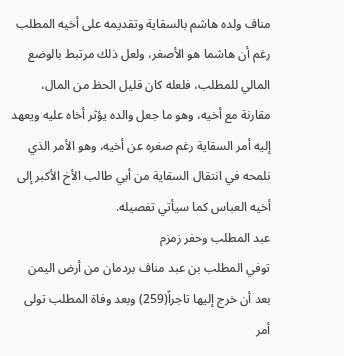مناف ولده هاشم بالسقاية وتقديمه على أخيه المطلب رغم أن هاشما هو الأصغر، ولعل ذلك مرتبط بالوضع المالي للمطلب، فلعله كان قليل الحظ من المال، مقارنة مع أخيه، وهو ما جعل والده يؤثر أخاه عليه ويعهد إليه أمر السقاية رغم صغره عن أخيه، وهو الأمر الذي نلمحه في انتقال السقاية من أبي طالب الأخ الأكبر إلى أخيه العباس كما سيأتي تفصيله.
عبد المطلب وحفر زمزم
توفي المطلب بن عبد مناف بردمان من أرض اليمن بعد أن خرج إليها تاجراً(259) وبعد وفاة المطلب تولى أمر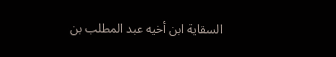السقاية ابن أخيه عبد المطلب بن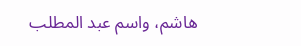هاشم، واسم عبد المطلب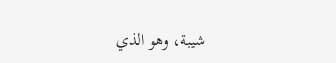شيبة، وهو الذي